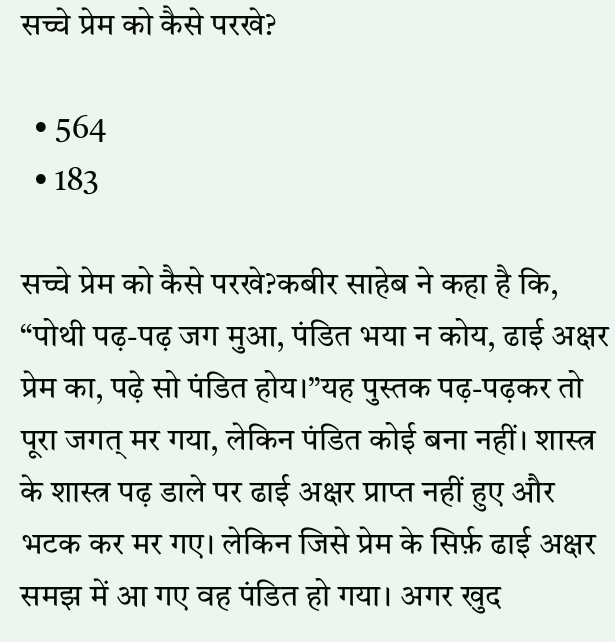सच्चे प्रेम को कैसे परखे?

  • 564
  • 183

सच्चे प्रेम को कैसे परखे?कबीर साहेब ने कहा है कि, “पोथी पढ़-पढ़ जग मुआ, पंडित भया न कोय, ढाई अक्षर प्रेम का, पढ़े सो पंडित होय।”यह पुस्तक पढ़-पढ़कर तो पूरा जगत् मर गया, लेकिन पंडित कोई बना नहीं। शास्त्र के शास्त्र पढ़ डाले पर ढाई अक्षर प्राप्त नहीं हुए और भटक कर मर गए। लेकिन जिसे प्रेम के सिर्फ़ ढाई अक्षर समझ में आ गए वह पंडित हो गया। अगर खुद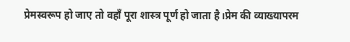प्रेमस्वरूप हो जाए तो वहाँ पूरा शास्त्र पूर्ण हो जाता है।प्रेम की व्याख्यापरम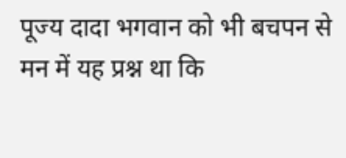पूज्य दादा भगवान को भी बचपन से मन में यह प्रश्न था कि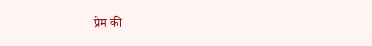प्रेम की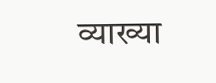व्याख्या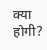क्या होगी?